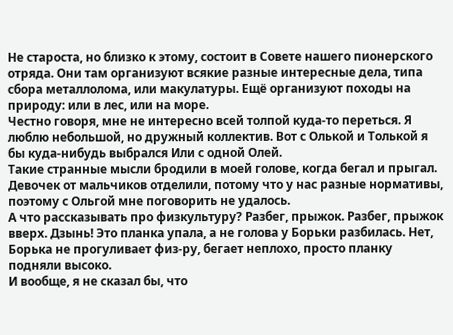Не староста, но близко к этому, состоит в Совете нашего пионерского отряда. Они там организуют всякие разные интересные дела, типа сбора металлолома, или макулатуры. Ещё организуют походы на природу: или в лес, или на море.
Честно говоря, мне не интересно всей толпой куда-то переться. Я люблю небольшой, но дружный коллектив. Вот с Олькой и Толькой я бы куда-нибудь выбрался Или с одной Олей.
Такие странные мысли бродили в моей голове, когда бегал и прыгал.
Девочек от мальчиков отделили, потому что у нас разные нормативы, поэтому с Ольгой мне поговорить не удалось.
А что рассказывать про физкультуру? Разбег, прыжок. Разбег, прыжок вверх. Дзынь! Это планка упала, а не голова у Борьки разбилась. Нет, Борька не прогуливает физ-ру, бегает неплохо, просто планку подняли высоко.
И вообще, я не сказал бы, что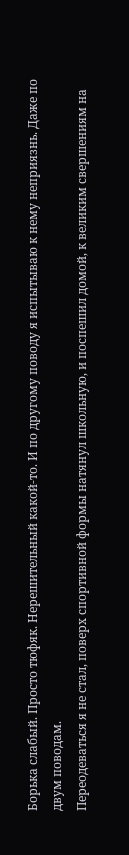Борька слабый. Просто тюфяк. Нерешительный какой-то. И по другому поводу я испытываю к нему неприязнь. Даже по двум поводам.
Переодеваться я не стал, поверх спортивной формы натянул школьную, и поспешил домой, к великим свершениям на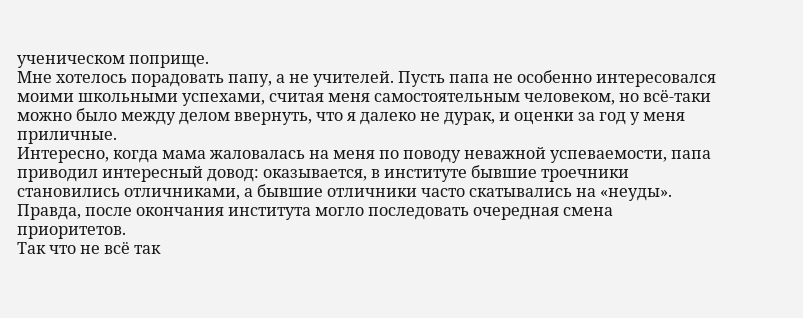ученическом поприще.
Мне хотелось порадовать папу, а не учителей. Пусть папа не особенно интересовался моими школьными успехами, считая меня самостоятельным человеком, но всё-таки можно было между делом ввернуть, что я далеко не дурак, и оценки за год у меня приличные.
Интересно, когда мама жаловалась на меня по поводу неважной успеваемости, папа приводил интересный довод: оказывается, в институте бывшие троечники становились отличниками, а бывшие отличники часто скатывались на «неуды». Правда, после окончания института могло последовать очередная смена приоритетов.
Так что не всё так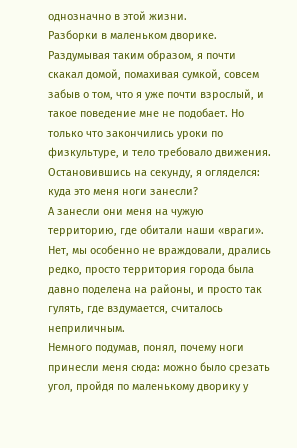однозначно в этой жизни.
Разборки в маленьком дворике.
Раздумывая таким образом, я почти скакал домой, помахивая сумкой, совсем забыв о том, что я уже почти взрослый, и такое поведение мне не подобает. Но только что закончились уроки по физкультуре, и тело требовало движения.
Остановившись на секунду, я огляделся: куда это меня ноги занесли?
А занесли они меня на чужую территорию, где обитали наши «враги». Нет, мы особенно не враждовали, дрались редко, просто территория города была давно поделена на районы, и просто так гулять, где вздумается, считалось неприличным.
Немного подумав, понял, почему ноги принесли меня сюда: можно было срезать угол, пройдя по маленькому дворику у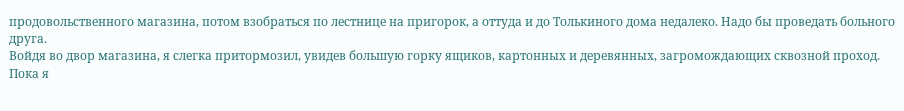продовольственного магазина, потом взобраться по лестнице на пригорок, а оттуда и до Толькиного дома недалеко. Надо бы проведать больного друга.
Войдя во двор магазина, я слегка притормозил, увидев большую горку ящиков, картонных и деревянных, загромождающих сквозной проход. Пока я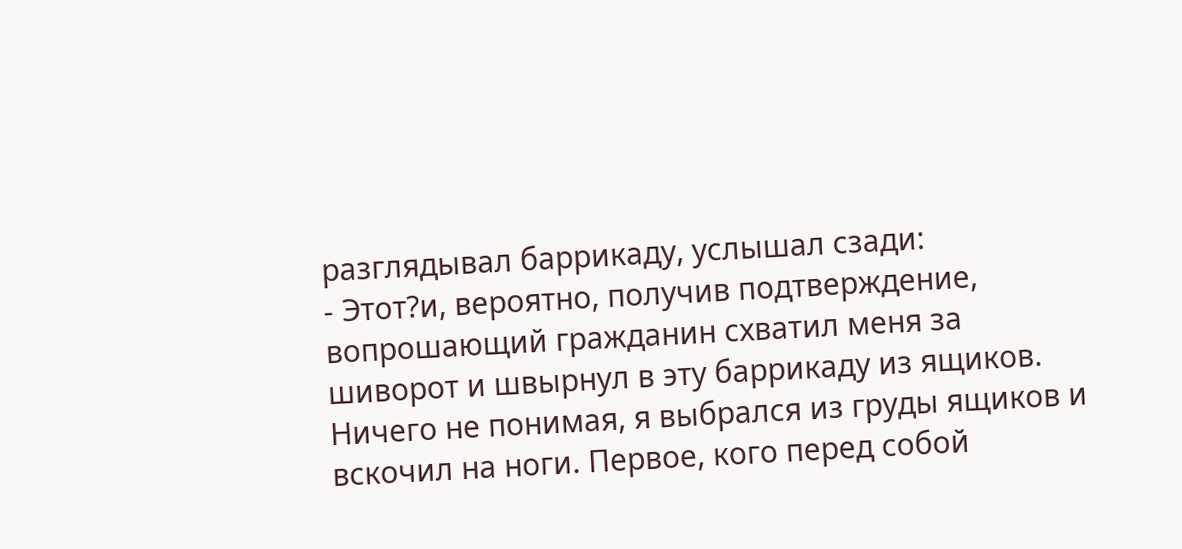разглядывал баррикаду, услышал сзади:
- Этот?и, вероятно, получив подтверждение, вопрошающий гражданин схватил меня за шиворот и швырнул в эту баррикаду из ящиков.
Ничего не понимая, я выбрался из груды ящиков и вскочил на ноги. Первое, кого перед собой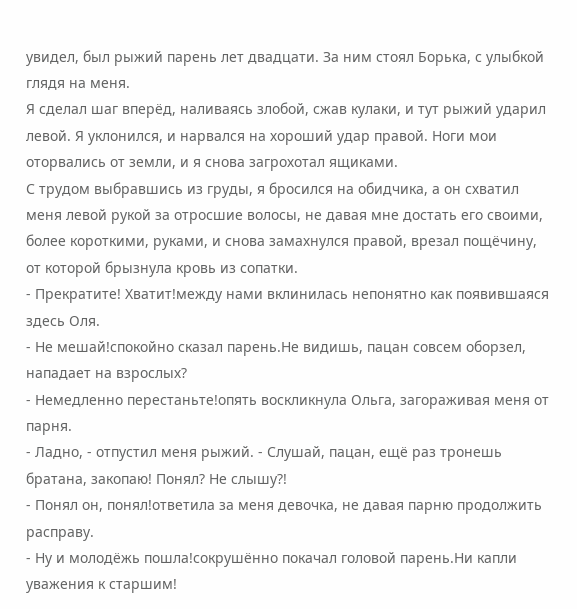увидел, был рыжий парень лет двадцати. За ним стоял Борька, с улыбкой глядя на меня.
Я сделал шаг вперёд, наливаясь злобой, сжав кулаки, и тут рыжий ударил левой. Я уклонился, и нарвался на хороший удар правой. Ноги мои оторвались от земли, и я снова загрохотал ящиками.
С трудом выбравшись из груды, я бросился на обидчика, а он схватил меня левой рукой за отросшие волосы, не давая мне достать его своими, более короткими, руками, и снова замахнулся правой, врезал пощёчину, от которой брызнула кровь из сопатки.
- Прекратите! Хватит!между нами вклинилась непонятно как появившаяся здесь Оля.
- Не мешай!спокойно сказал парень.Не видишь, пацан совсем оборзел, нападает на взрослых?
- Немедленно перестаньте!опять воскликнула Ольга, загораживая меня от парня.
- Ладно, - отпустил меня рыжий. - Слушай, пацан, ещё раз тронешь братана, закопаю! Понял? Не слышу?!
- Понял он, понял!ответила за меня девочка, не давая парню продолжить расправу.
- Ну и молодёжь пошла!сокрушённо покачал головой парень.Ни капли уважения к старшим!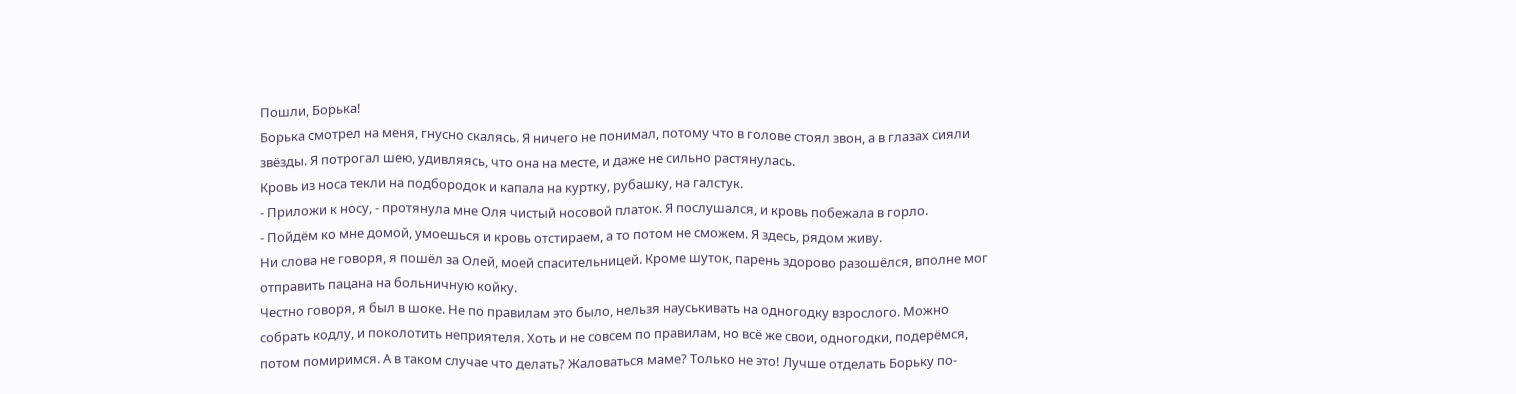Пошли, Борька!
Борька смотрел на меня, гнусно скалясь. Я ничего не понимал, потому что в голове стоял звон, а в глазах сияли звёзды. Я потрогал шею, удивляясь, что она на месте, и даже не сильно растянулась.
Кровь из носа текли на подбородок и капала на куртку, рубашку, на галстук.
- Приложи к носу, - протянула мне Оля чистый носовой платок. Я послушался, и кровь побежала в горло.
- Пойдём ко мне домой, умоешься и кровь отстираем, а то потом не сможем. Я здесь, рядом живу.
Ни слова не говоря, я пошёл за Олей, моей спасительницей. Кроме шуток, парень здорово разошёлся, вполне мог отправить пацана на больничную койку.
Честно говоря, я был в шоке. Не по правилам это было, нельзя науськивать на одногодку взрослого. Можно собрать кодлу, и поколотить неприятеля. Хоть и не совсем по правилам, но всё же свои, одногодки, подерёмся, потом помиримся. А в таком случае что делать? Жаловаться маме? Только не это! Лучше отделать Борьку по-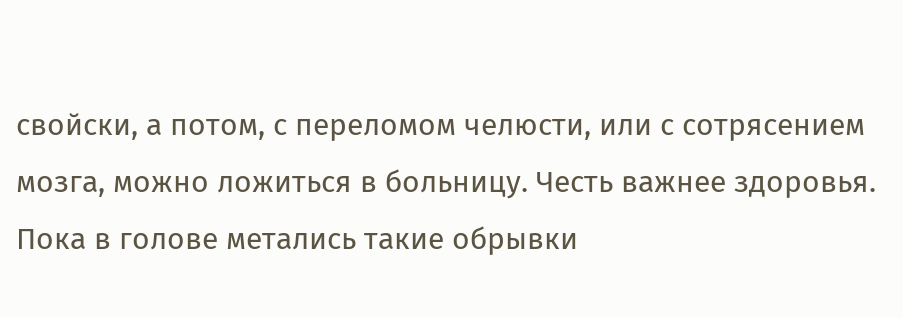свойски, а потом, с переломом челюсти, или с сотрясением мозга, можно ложиться в больницу. Честь важнее здоровья.
Пока в голове метались такие обрывки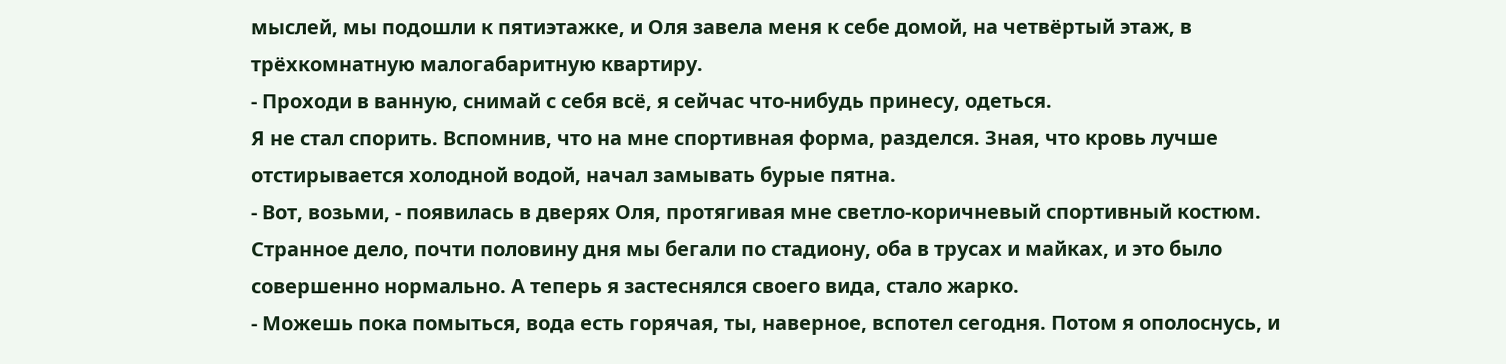мыслей, мы подошли к пятиэтажке, и Оля завела меня к себе домой, на четвёртый этаж, в трёхкомнатную малогабаритную квартиру.
- Проходи в ванную, снимай с себя всё, я сейчас что-нибудь принесу, одеться.
Я не стал спорить. Вспомнив, что на мне спортивная форма, разделся. Зная, что кровь лучше отстирывается холодной водой, начал замывать бурые пятна.
- Вот, возьми, - появилась в дверях Оля, протягивая мне светло-коричневый спортивный костюм.
Странное дело, почти половину дня мы бегали по стадиону, оба в трусах и майках, и это было совершенно нормально. А теперь я застеснялся своего вида, стало жарко.
- Можешь пока помыться, вода есть горячая, ты, наверное, вспотел сегодня. Потом я ополоснусь, и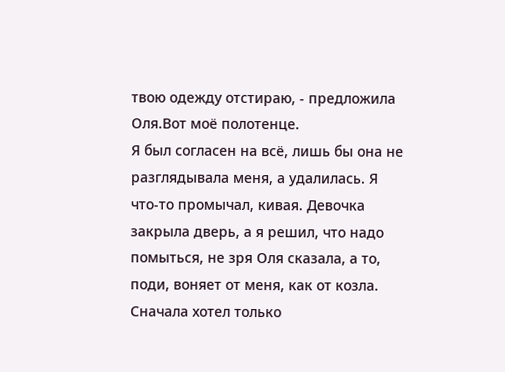твою одежду отстираю, - предложила Оля.Вот моё полотенце.
Я был согласен на всё, лишь бы она не разглядывала меня, а удалилась. Я что-то промычал, кивая. Девочка закрыла дверь, а я решил, что надо помыться, не зря Оля сказала, а то, поди, воняет от меня, как от козла.
Сначала хотел только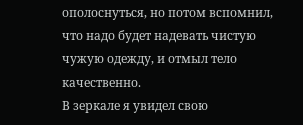ополоснуться, но потом вспомнил, что надо будет надевать чистую чужую одежду, и отмыл тело качественно.
В зеркале я увидел свою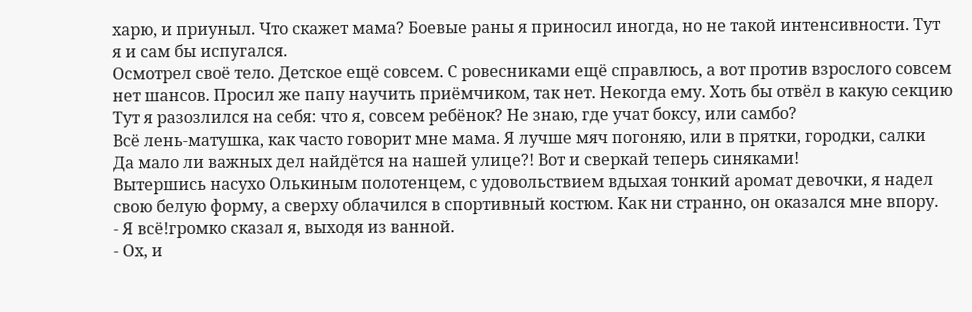харю, и приуныл. Что скажет мама? Боевые раны я приносил иногда, но не такой интенсивности. Тут я и сам бы испугался.
Осмотрел своё тело. Детское ещё совсем. С ровесниками ещё справлюсь, а вот против взрослого совсем нет шансов. Просил же папу научить приёмчиком, так нет. Некогда ему. Хоть бы отвёл в какую секцию
Тут я разозлился на себя: что я, совсем ребёнок? Не знаю, где учат боксу, или самбо?
Всё лень-матушка, как часто говорит мне мама. Я лучше мяч погоняю, или в прятки, городки, салки
Да мало ли важных дел найдётся на нашей улице?! Вот и сверкай теперь синяками!
Вытершись насухо Олькиным полотенцем, с удовольствием вдыхая тонкий аромат девочки, я надел свою белую форму, а сверху облачился в спортивный костюм. Как ни странно, он оказался мне впору.
- Я всё!громко сказал я, выходя из ванной.
- Ох, и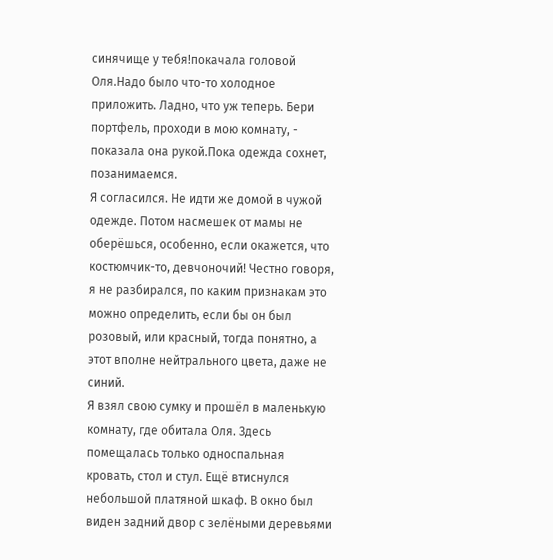синячище у тебя!покачала головой Оля.Надо было что-то холодное приложить. Ладно, что уж теперь. Бери портфель, проходи в мою комнату, - показала она рукой.Пока одежда сохнет, позанимаемся.
Я согласился. Не идти же домой в чужой одежде. Потом насмешек от мамы не оберёшься, особенно, если окажется, что костюмчик-то, девчоночий! Честно говоря, я не разбирался, по каким признакам это можно определить, если бы он был розовый, или красный, тогда понятно, а этот вполне нейтрального цвета, даже не синий.
Я взял свою сумку и прошёл в маленькую комнату, где обитала Оля. Здесь помещалась только односпальная кровать, стол и стул. Ещё втиснулся небольшой платяной шкаф. В окно был виден задний двор с зелёными деревьями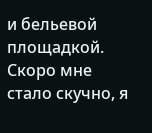и бельевой площадкой.
Скоро мне стало скучно, я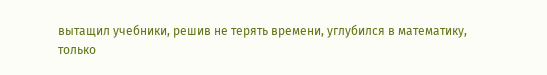вытащил учебники, решив не терять времени, углубился в математику,
только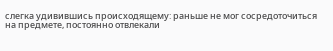слегка удивившись происходящему: раньше не мог сосредоточиться на предмете, постоянно отвлекали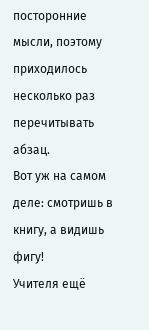посторонние мысли, поэтому приходилось несколько раз перечитывать абзац.
Вот уж на самом деле: смотришь в книгу, а видишь фигу!
Учителя ещё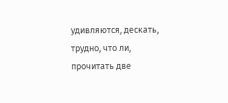удивляются, дескать, трудно, что ли, прочитать две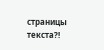страницы текста?!